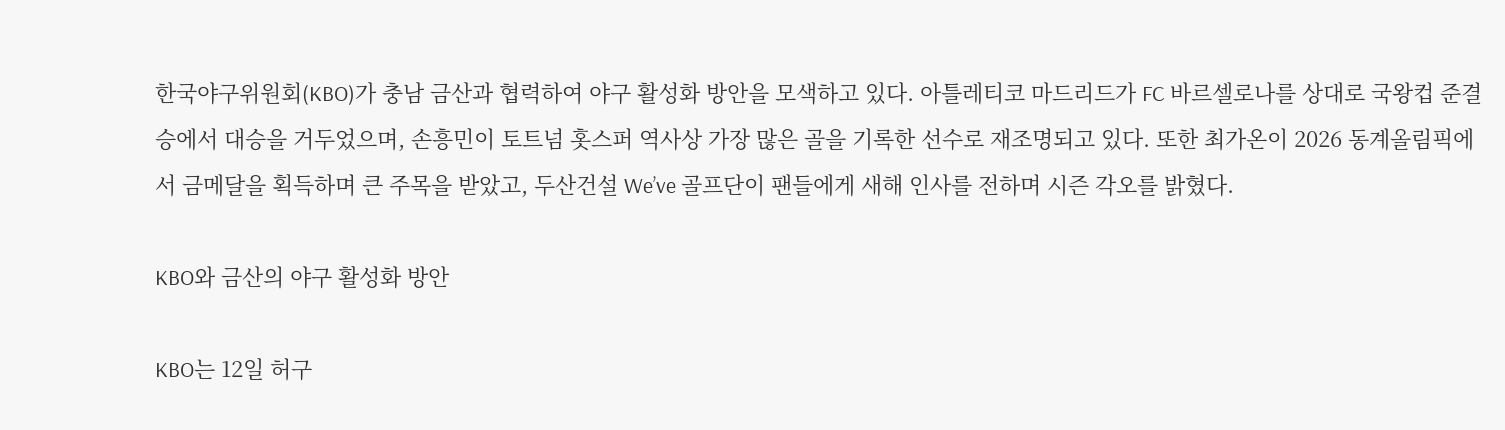한국야구위원회(KBO)가 충남 금산과 협력하여 야구 활성화 방안을 모색하고 있다. 아틀레티코 마드리드가 FC 바르셀로나를 상대로 국왕컵 준결승에서 대승을 거두었으며, 손흥민이 토트넘 홋스퍼 역사상 가장 많은 골을 기록한 선수로 재조명되고 있다. 또한 최가온이 2026 동계올림픽에서 금메달을 획득하며 큰 주목을 받았고, 두산건설 We’ve 골프단이 팬들에게 새해 인사를 전하며 시즌 각오를 밝혔다.

KBO와 금산의 야구 활성화 방안

KBO는 12일 허구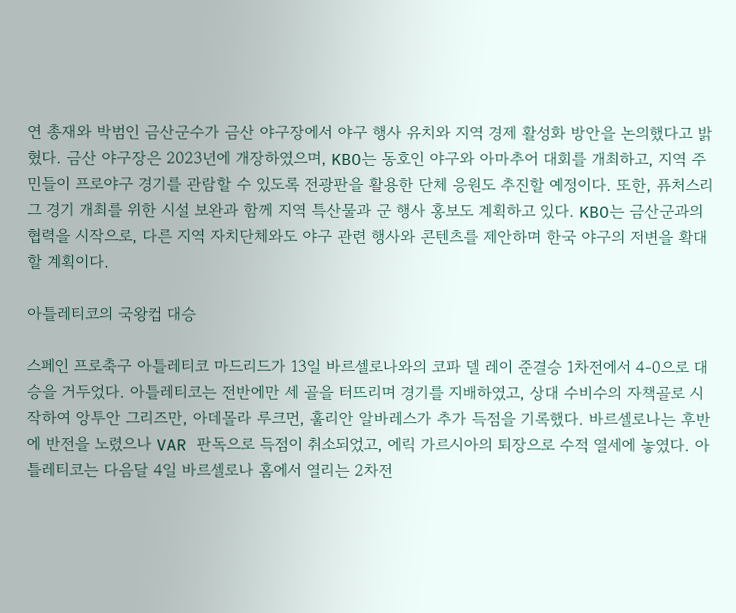연 총재와 박범인 금산군수가 금산 야구장에서 야구 행사 유치와 지역 경제 활성화 방안을 논의했다고 밝혔다. 금산 야구장은 2023년에 개장하였으며, KBO는 동호인 야구와 아마추어 대회를 개최하고, 지역 주민들이 프로야구 경기를 관람할 수 있도록 전광판을 활용한 단체 응원도 추진할 예정이다. 또한, 퓨처스리그 경기 개최를 위한 시설 보완과 함께 지역 특산물과 군 행사 홍보도 계획하고 있다. KBO는 금산군과의 협력을 시작으로, 다른 지역 자치단체와도 야구 관련 행사와 콘텐츠를 제안하며 한국 야구의 저변을 확대할 계획이다.

아틀레티코의 국왕컵 대승

스페인 프로축구 아틀레티코 마드리드가 13일 바르셀로나와의 코파 델 레이 준결승 1차전에서 4-0으로 대승을 거두었다. 아틀레티코는 전반에만 세 골을 터뜨리며 경기를 지배하였고, 상대 수비수의 자책골로 시작하여 앙투안 그리즈만, 아데몰라 루크먼, 훌리안 알바레스가 추가 득점을 기록했다. 바르셀로나는 후반에 반전을 노렸으나 VAR 판독으로 득점이 취소되었고, 에릭 가르시아의 퇴장으로 수적 열세에 놓였다. 아틀레티코는 다음달 4일 바르셀로나 홈에서 열리는 2차전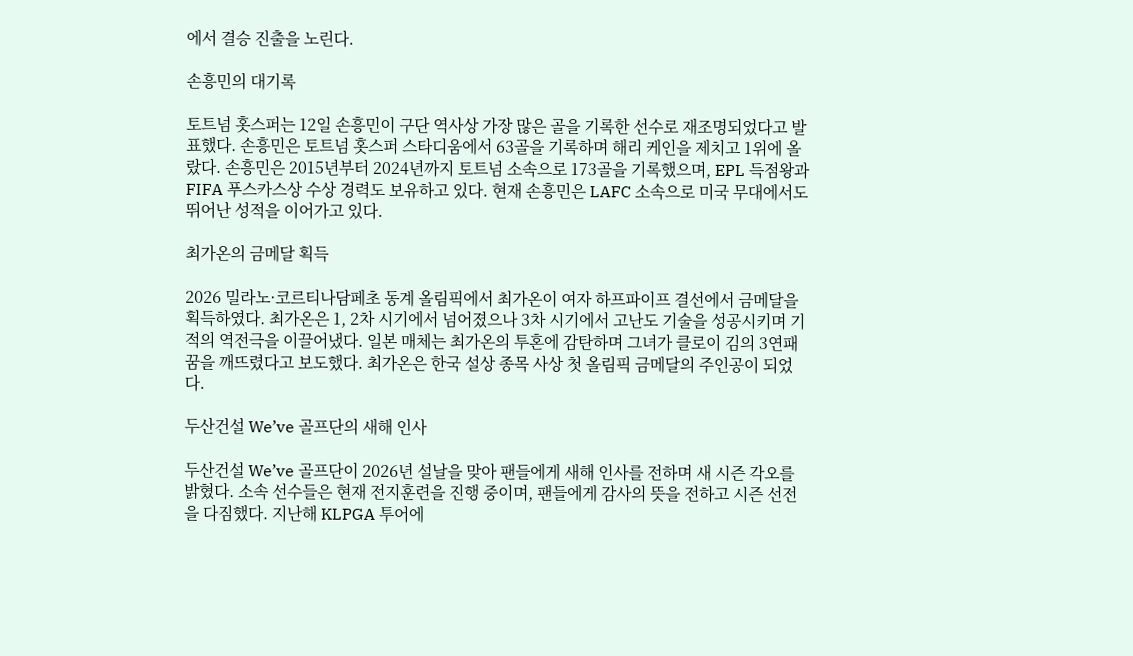에서 결승 진출을 노린다.

손흥민의 대기록

토트넘 홋스퍼는 12일 손흥민이 구단 역사상 가장 많은 골을 기록한 선수로 재조명되었다고 발표했다. 손흥민은 토트넘 홋스퍼 스타디움에서 63골을 기록하며 해리 케인을 제치고 1위에 올랐다. 손흥민은 2015년부터 2024년까지 토트넘 소속으로 173골을 기록했으며, EPL 득점왕과 FIFA 푸스카스상 수상 경력도 보유하고 있다. 현재 손흥민은 LAFC 소속으로 미국 무대에서도 뛰어난 성적을 이어가고 있다.

최가온의 금메달 획득

2026 밀라노·코르티나담페초 동계 올림픽에서 최가온이 여자 하프파이프 결선에서 금메달을 획득하였다. 최가온은 1, 2차 시기에서 넘어졌으나 3차 시기에서 고난도 기술을 성공시키며 기적의 역전극을 이끌어냈다. 일본 매체는 최가온의 투혼에 감탄하며 그녀가 클로이 김의 3연패 꿈을 깨뜨렸다고 보도했다. 최가온은 한국 설상 종목 사상 첫 올림픽 금메달의 주인공이 되었다.

두산건설 We’ve 골프단의 새해 인사

두산건설 We’ve 골프단이 2026년 설날을 맞아 팬들에게 새해 인사를 전하며 새 시즌 각오를 밝혔다. 소속 선수들은 현재 전지훈련을 진행 중이며, 팬들에게 감사의 뜻을 전하고 시즌 선전을 다짐했다. 지난해 KLPGA 투어에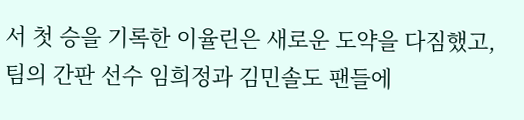서 첫 승을 기록한 이율린은 새로운 도약을 다짐했고, 팀의 간판 선수 임희정과 김민솔도 팬들에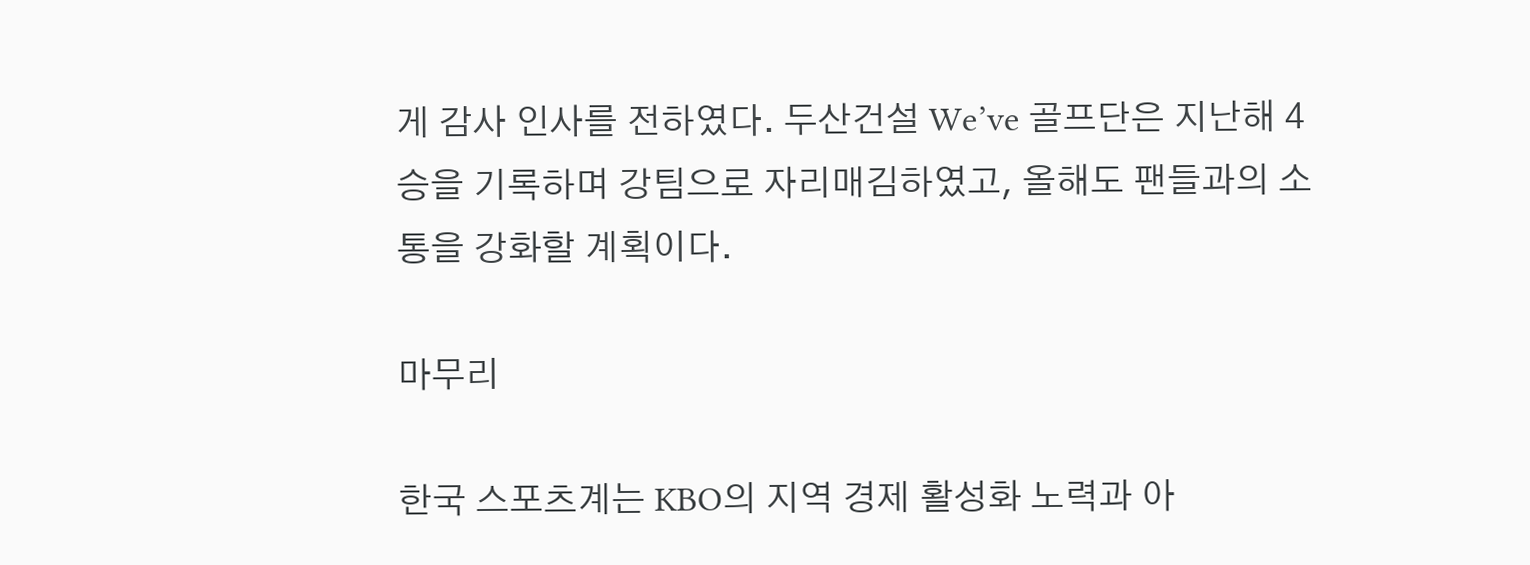게 감사 인사를 전하였다. 두산건설 We’ve 골프단은 지난해 4승을 기록하며 강팀으로 자리매김하였고, 올해도 팬들과의 소통을 강화할 계획이다.

마무리

한국 스포츠계는 KBO의 지역 경제 활성화 노력과 아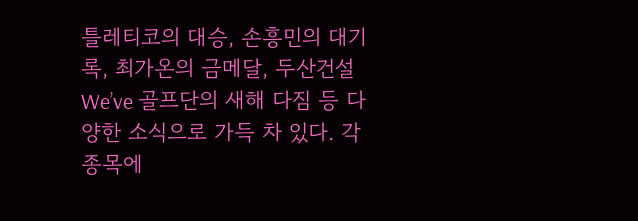틀레티코의 대승, 손흥민의 대기록, 최가온의 금메달, 두산건설 We’ve 골프단의 새해 다짐 등 다양한 소식으로 가득 차 있다. 각 종목에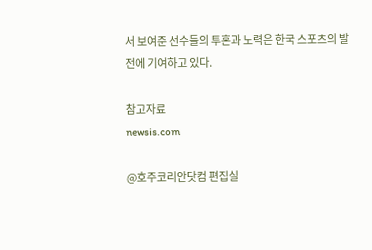서 보여준 선수들의 투혼과 노력은 한국 스포츠의 발전에 기여하고 있다.

참고자료
newsis.com

@호주코리안닷컴 편집실